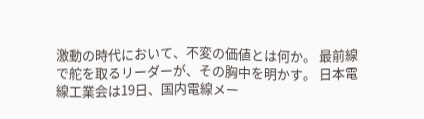激動の時代において、不変の価値とは何か。 最前線で舵を取るリーダーが、その胸中を明かす。 日本電線工業会は19日、国内電線メー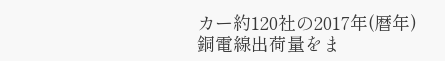カー約120社の2017年(暦年)銅電線出荷量をま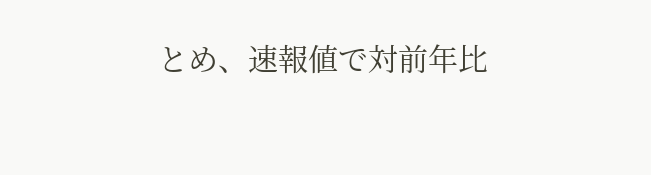とめ、速報値で対前年比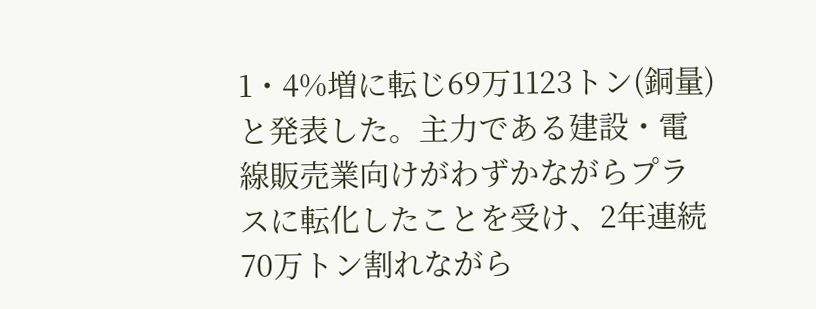1・4%増に転じ69万1123トン(銅量)と発表した。主力である建設・電線販売業向けがわずかながらプラスに転化したことを受け、2年連続70万トン割れながら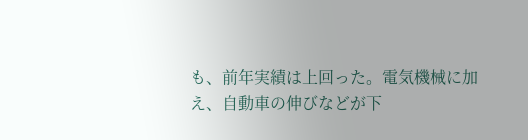も、前年実績は上回った。電気機械に加え、自動車の伸びなどが下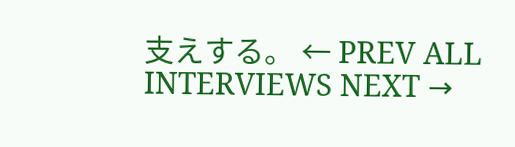支えする。 ← PREV ALL INTERVIEWS NEXT →